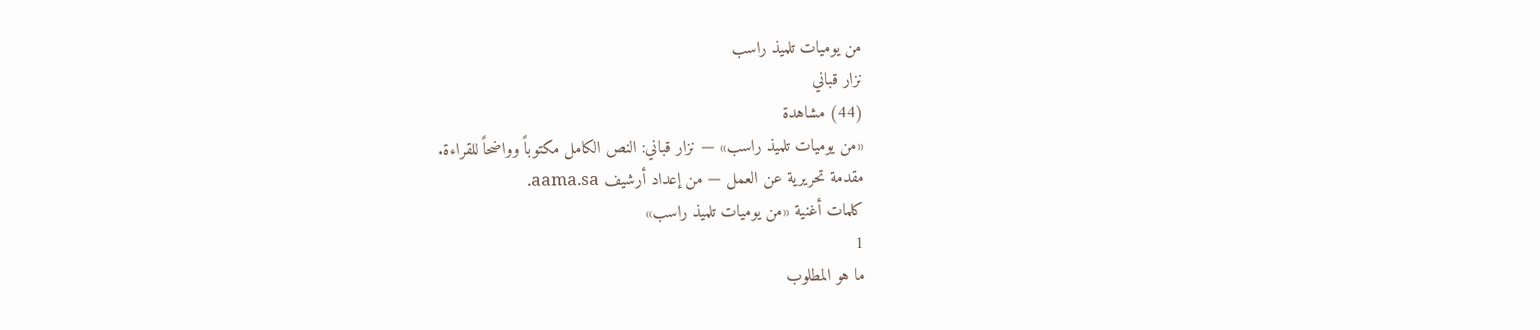من يوميات تلميذ راسب
نزار قباني
(44) مشاهدة
«من يوميات تلميذ راسب» — نزار قباني: النص الكامل مكتوباً وواضحاً للقراءة.
مقدمة تحريرية عن العمل — من إعداد أرشيف aama.sa.
كلمات أغنية «من يوميات تلميذ راسب»
1
ما هو المطلوب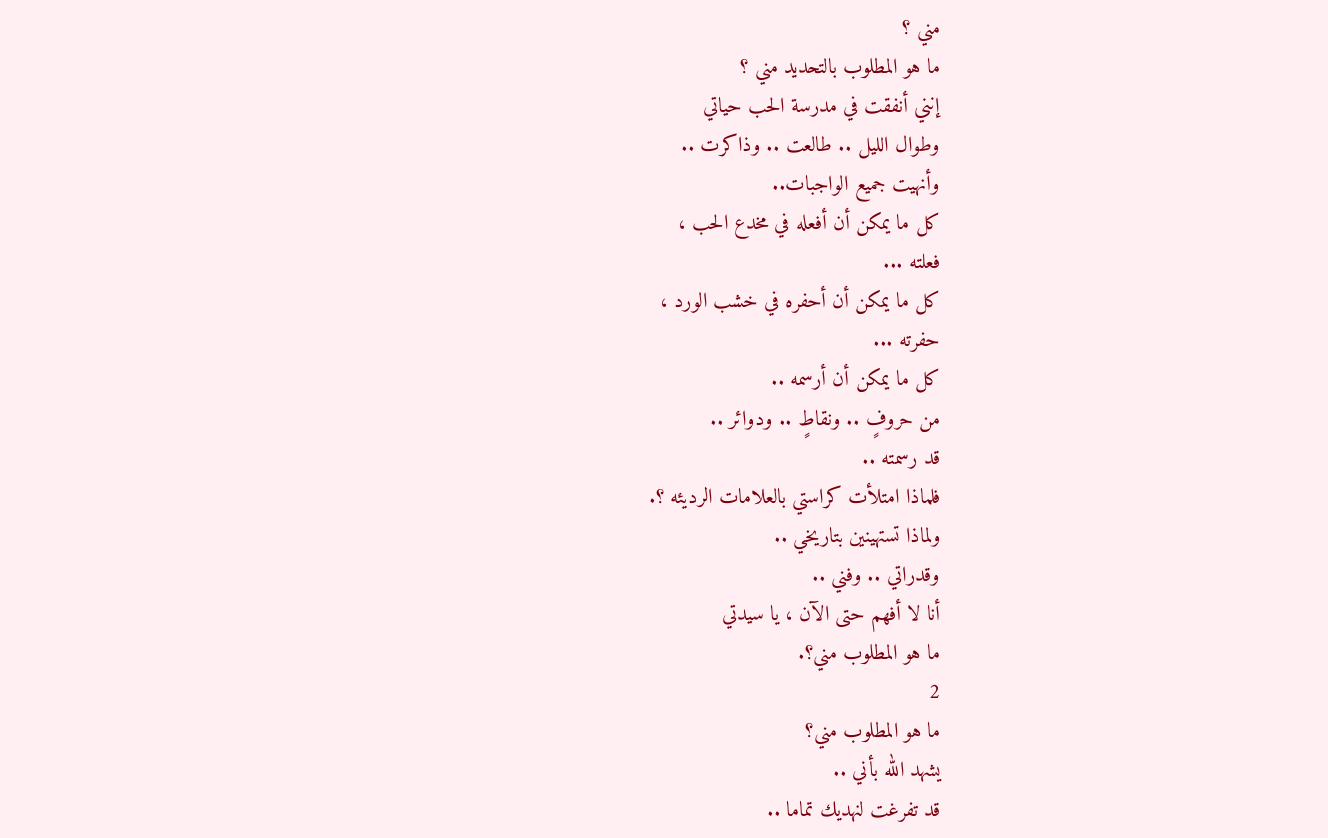مني ؟
ما هو المطلوب بالتحديد مني ؟
إنني أنفقت في مدرسة الحب حياتي
وطوال الليل .. طالعت .. وذاكرت ..
وأنهيت جميع الواجبات..
كل ما يمكن أن أفعله في مخدع الحب ،
فعلته ...
كل ما يمكن أن أحفره في خشب الورد ،
حفرته ...
كل ما يمكن أن أرسمه ..
من حروفٍ .. ونقاطٍ .. ودوائر ..
قد رسمته ..
فلماذا امتلأت كراستي بالعلامات الرديئه ؟.
ولماذا تستهينين بتاريخي ..
وقدراتي .. وفني ..
أنا لا أفهم حتى الآن ، يا سيدتي
ما هو المطلوب مني؟.
2
ما هو المطلوب مني؟
يشهد الله بأني ..
قد تفرغت لنهديك تماما ..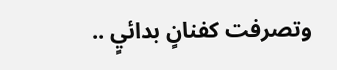وتصرفت كفنانٍ بدائيٍ ..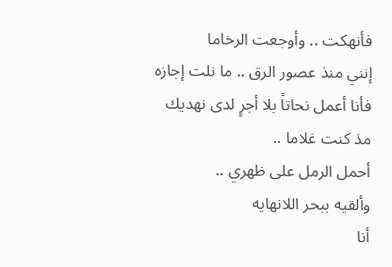فأنهكت .. وأوجعت الرخاما
إنني منذ عصور الرق .. ما نلت إجازه
فأنا أعمل نحاتاً بلا أجرٍ لدى نهديك
مذ كنت غلاما ..
أحمل الرمل على ظهري ..
وألقيه ببحر اللانهايه
أنا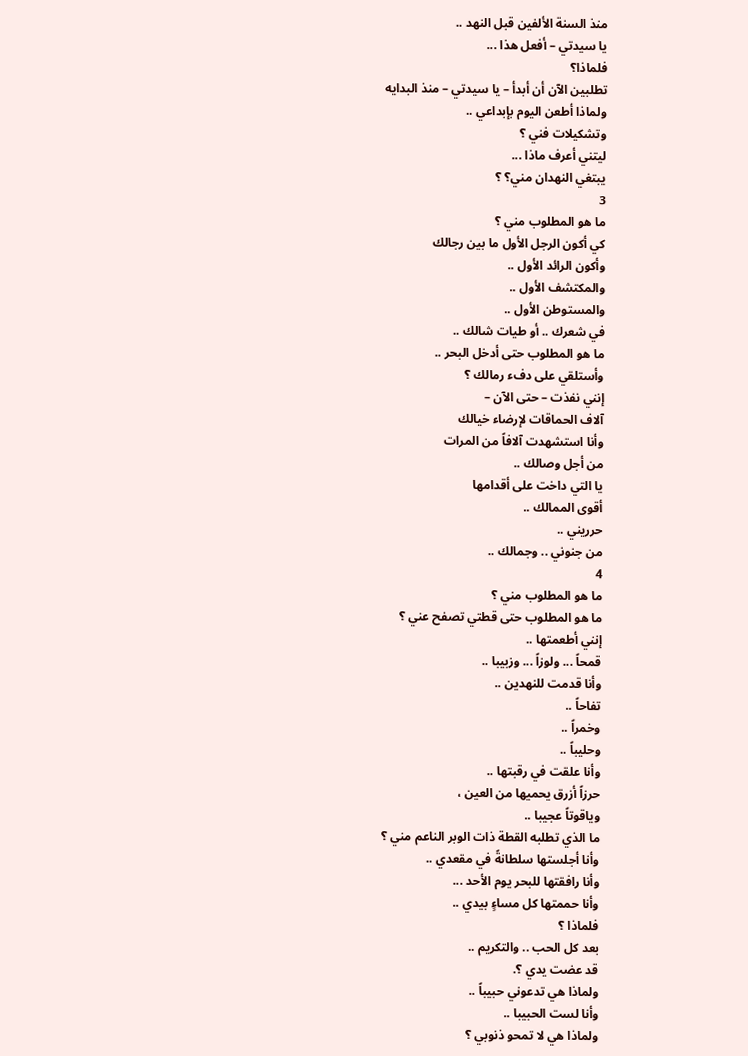منذ السنة الألفين قبل النهد ..
يا سيدتي – أفعل هذا ...
فلماذا؟
تطلبين الآن أن أبدأ – يا سيدتي – منذ البدايه
ولماذا أطعن اليوم بإبداعي ..
وتشكيلات فني ؟
ليتني أعرف ماذا ...
يبتغي النهدان مني؟ ؟
3
ما هو المطلوب مني ؟
كي أكون الرجل الأول ما بين رجالك
وأكون الرائد الأول ..
والمكتشف الأول ..
والمستوطن الأول ..
في شعرك .. أو طيات شالك ..
ما هو المطلوب حتى أدخل البحر ..
وأستلقي على دفء رمالك ؟
إنني نفذت – حتى الآن –
آلاف الحماقات لإرضاء خيالك
وأنا استشهدت آلافاً من المرات
من أجل وصالك ..
يا التي داخت على أقدامها
أقوى الممالك ..
حرريني ..
من جنوني .. وجمالك ..
4
ما هو المطلوب مني ؟
ما هو المطلوب حتى قطتي تصفح عني ؟
إنني أطعمتها ..
قمحاً ... ولوزاً ... وزبيبا ..
وأنا قدمت للنهدين ..
تفاحاً ..
وخمراً ..
وحليباً ..
وأنا علقت في رقبتها ..
حرزاً أزرق يحميها من العين ،
وياقوتاً عجيبا ..
ما الذي تطلبه القطة ذات الوبر الناعم مني ؟
وأنا أجلستها سلطانةً في مقعدي ..
وأنا رافقتها للبحر يوم الأحد ...
وأنا حممتها كل مساءٍ بيدي ..
فلماذا ؟
بعد كل الحب .. والتكريم ..
قد عضت يدي ؟.
ولماذا هي تدعوني حبيباً ..
وأنا لست الحبيبا ..
ولماذا هي لا تمحو ذنوبي ؟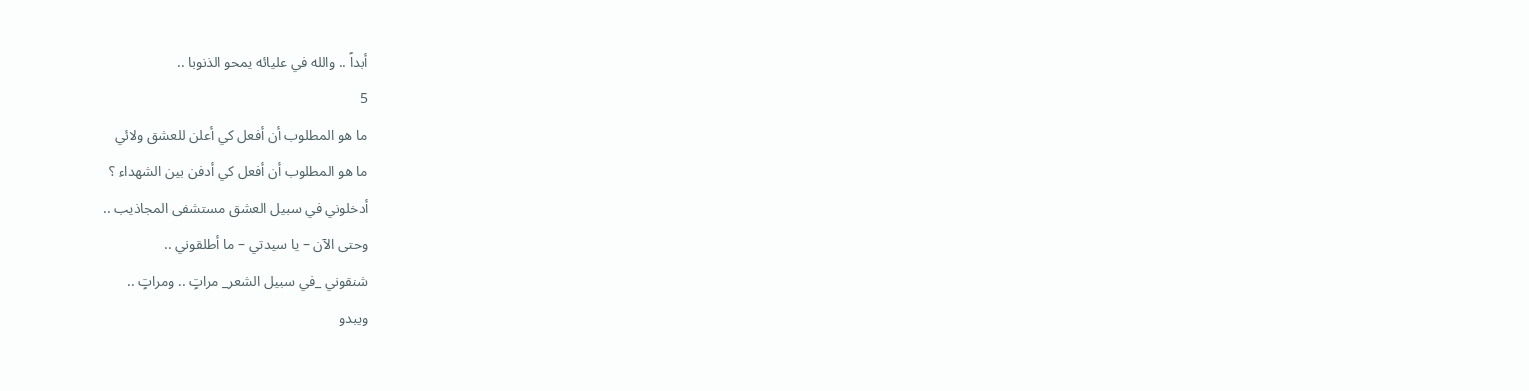أبداً .. والله في عليائه يمحو الذنوبا ..
5
ما هو المطلوب أن أفعل كي أعلن للعشق ولائي
ما هو المطلوب أن أفعل كي أدفن بين الشهداء ؟
أدخلوني في سبيل العشق مستشفى المجاذيب ..
وحتى الآن – يا سيدتي – ما أطلقوني ..
شنقوني _في سبيل الشعر_ مراتٍ .. ومراتٍ ..
ويبدو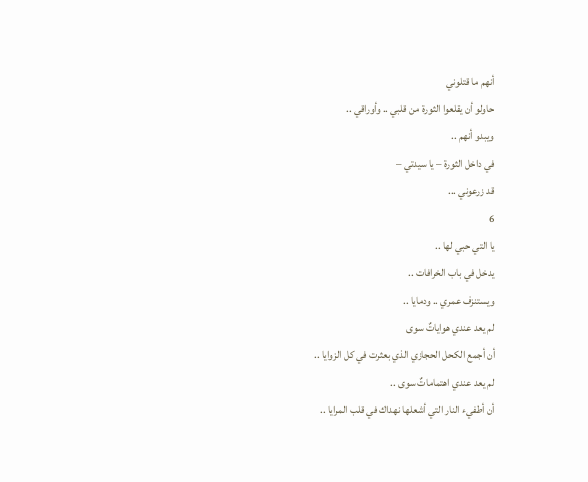أنهم ما قتلوني
حاولو أن يقلعوا الثورة من قلبي .. وأوراقي ..
ويبدو أنهم ..
في داخل الثورة – يا سيدتي –
قد زرعوني ...
6
يا التي حبي لها ..
يدخل في باب الخرافات ..
ويستنزف عمري .. ودمايا ..
لم يعد عندي هواياتٌ سوى
أن أجمع الكحل الحجازي الذي بعثرت في كل الزوايا ..
لم يعد عندي اهتماماتٌ سوى ..
أن أطفيء النار التي أشعلها نهداك في قلب المرايا ..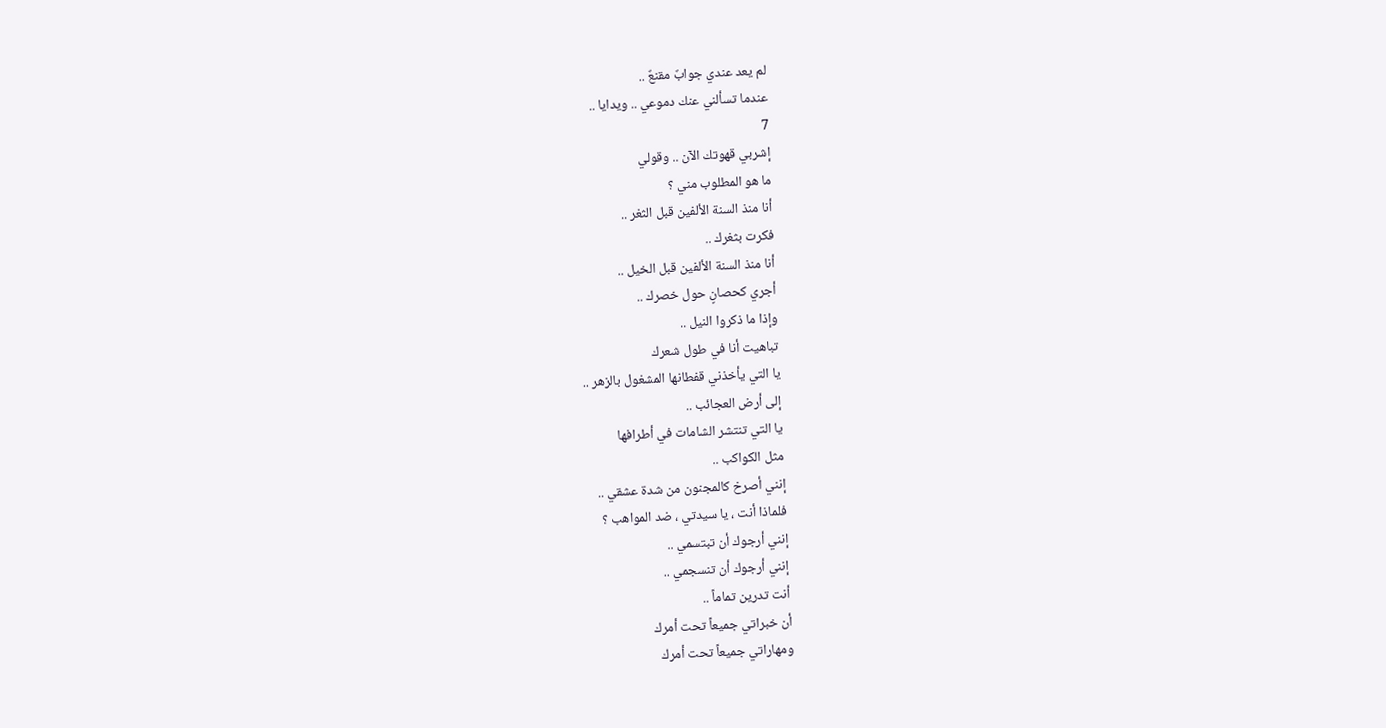لم يعد عندي جوابٌ مقنعٌ ..
عندما تسألني عنك دموعي .. ويدايا ..
7
إشربي قهوتك الآن .. وقولي
ما هو المطلوب مني ؟
أنا منذ السنة الألفين قبل الثغر ..
فكرت بثغرك ..
أنا منذ السنة الألفين قبل الخيل ..
أجري كحصانٍ حول خصرك ..
وإذا ما ذكروا النيل ..
تباهيت أنا في طول شعرك
يا التي يأخذني قفطانها المشغول بالزهر ..
إلى أرض العجائب ..
يا التي تنتشر الشامات في أطرافها
مثل الكواكب ..
إنني أصرخ كالمجنون من شدة عشقي ..
فلماذا أنت ، يا سيدتي ، ضد المواهب ؟
إنني أرجوك أن تبتسمي ..
إنني أرجوك أن تنسجمي ..
أنت تدرين تماماً ..
أن خبراتي جميعاً تحت أمرك
ومهاراتي جميعاً تحت أمرك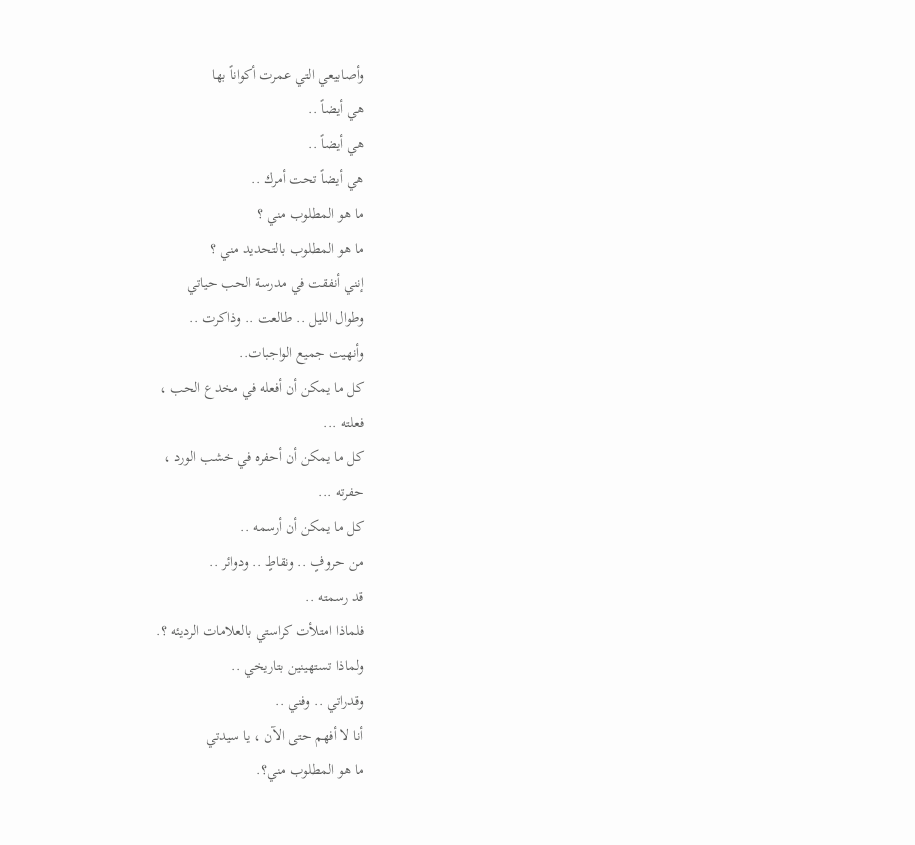وأصابيعي التي عمرت أكواناً بها
هي أيضاً ..
هي أيضاً ..
هي أيضاً تحت أمرك ..
ما هو المطلوب مني ؟
ما هو المطلوب بالتحديد مني ؟
إنني أنفقت في مدرسة الحب حياتي
وطوال الليل .. طالعت .. وذاكرت ..
وأنهيت جميع الواجبات..
كل ما يمكن أن أفعله في مخدع الحب ،
فعلته ...
كل ما يمكن أن أحفره في خشب الورد ،
حفرته ...
كل ما يمكن أن أرسمه ..
من حروفٍ .. ونقاطٍ .. ودوائر ..
قد رسمته ..
فلماذا امتلأت كراستي بالعلامات الرديئه ؟.
ولماذا تستهينين بتاريخي ..
وقدراتي .. وفني ..
أنا لا أفهم حتى الآن ، يا سيدتي
ما هو المطلوب مني؟.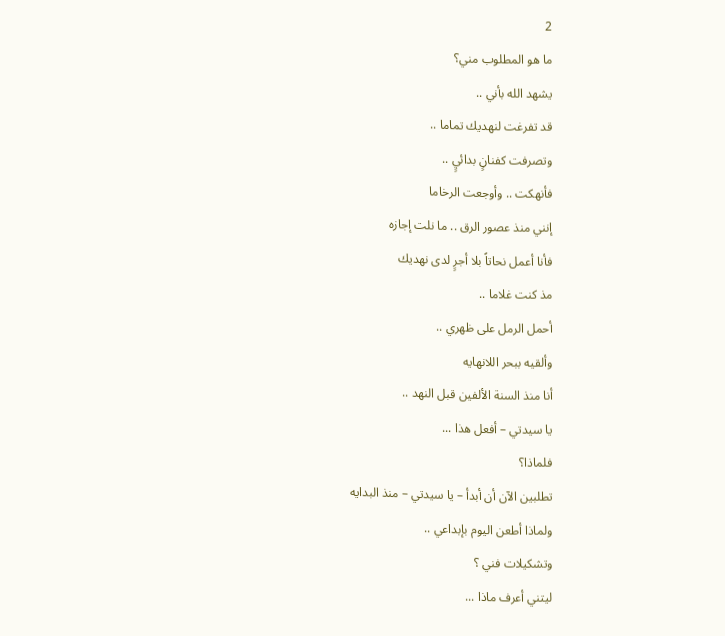2
ما هو المطلوب مني؟
يشهد الله بأني ..
قد تفرغت لنهديك تماما ..
وتصرفت كفنانٍ بدائيٍ ..
فأنهكت .. وأوجعت الرخاما
إنني منذ عصور الرق .. ما نلت إجازه
فأنا أعمل نحاتاً بلا أجرٍ لدى نهديك
مذ كنت غلاما ..
أحمل الرمل على ظهري ..
وألقيه ببحر اللانهايه
أنا منذ السنة الألفين قبل النهد ..
يا سيدتي – أفعل هذا ...
فلماذا؟
تطلبين الآن أن أبدأ – يا سيدتي – منذ البدايه
ولماذا أطعن اليوم بإبداعي ..
وتشكيلات فني ؟
ليتني أعرف ماذا ...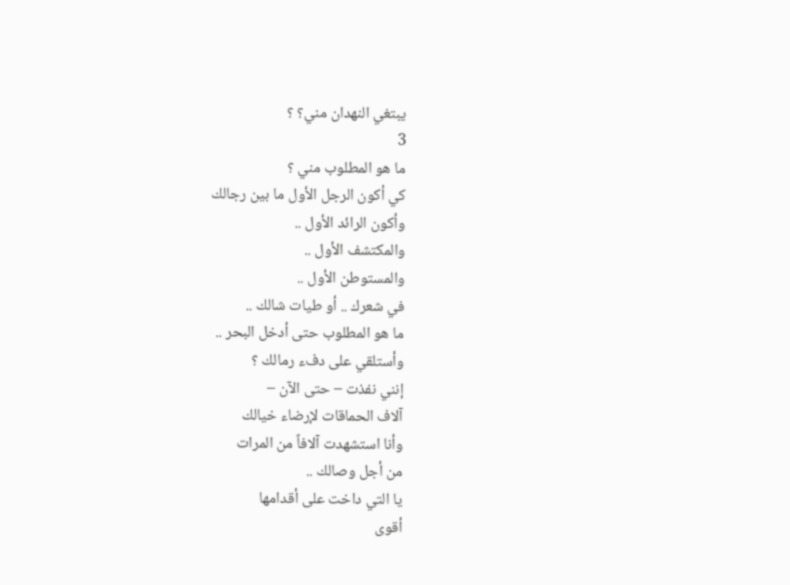يبتغي النهدان مني؟ ؟
3
ما هو المطلوب مني ؟
كي أكون الرجل الأول ما بين رجالك
وأكون الرائد الأول ..
والمكتشف الأول ..
والمستوطن الأول ..
في شعرك .. أو طيات شالك ..
ما هو المطلوب حتى أدخل البحر ..
وأستلقي على دفء رمالك ؟
إنني نفذت – حتى الآن –
آلاف الحماقات لإرضاء خيالك
وأنا استشهدت آلافاً من المرات
من أجل وصالك ..
يا التي داخت على أقدامها
أقوى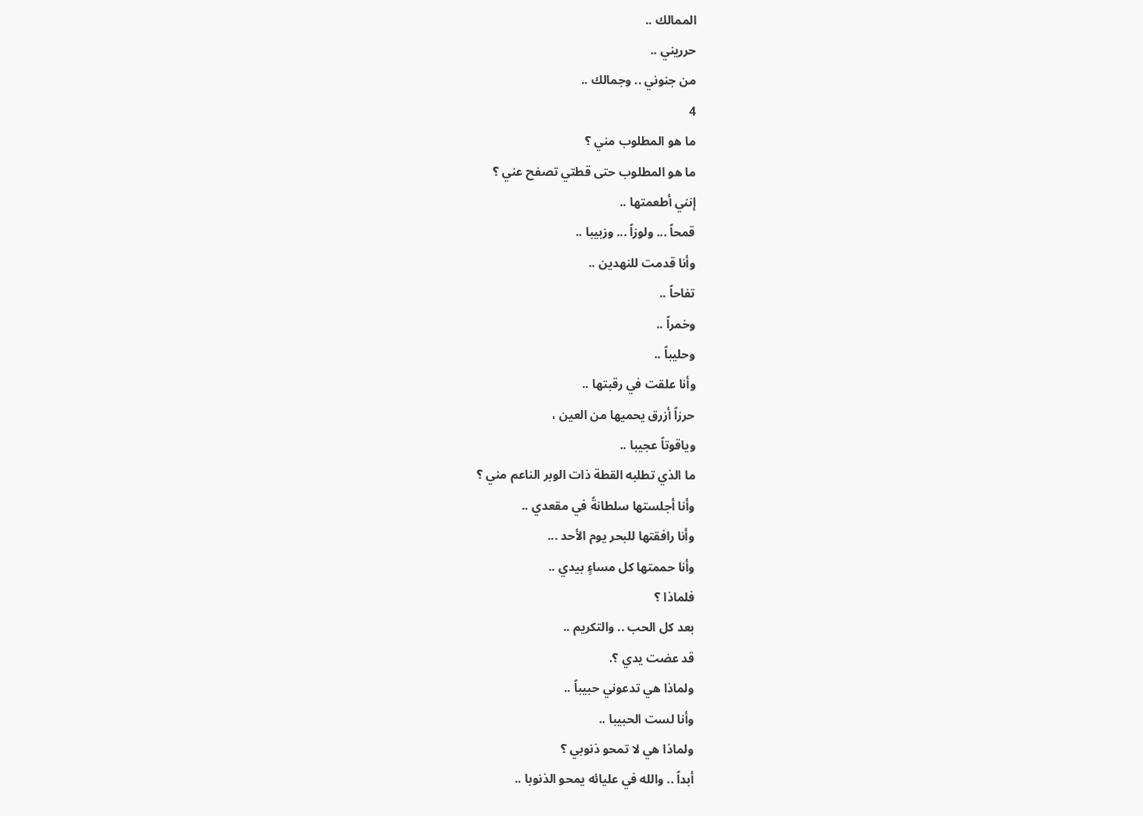الممالك ..
حرريني ..
من جنوني .. وجمالك ..
4
ما هو المطلوب مني ؟
ما هو المطلوب حتى قطتي تصفح عني ؟
إنني أطعمتها ..
قمحاً ... ولوزاً ... وزبيبا ..
وأنا قدمت للنهدين ..
تفاحاً ..
وخمراً ..
وحليباً ..
وأنا علقت في رقبتها ..
حرزاً أزرق يحميها من العين ،
وياقوتاً عجيبا ..
ما الذي تطلبه القطة ذات الوبر الناعم مني ؟
وأنا أجلستها سلطانةً في مقعدي ..
وأنا رافقتها للبحر يوم الأحد ...
وأنا حممتها كل مساءٍ بيدي ..
فلماذا ؟
بعد كل الحب .. والتكريم ..
قد عضت يدي ؟.
ولماذا هي تدعوني حبيباً ..
وأنا لست الحبيبا ..
ولماذا هي لا تمحو ذنوبي ؟
أبداً .. والله في عليائه يمحو الذنوبا ..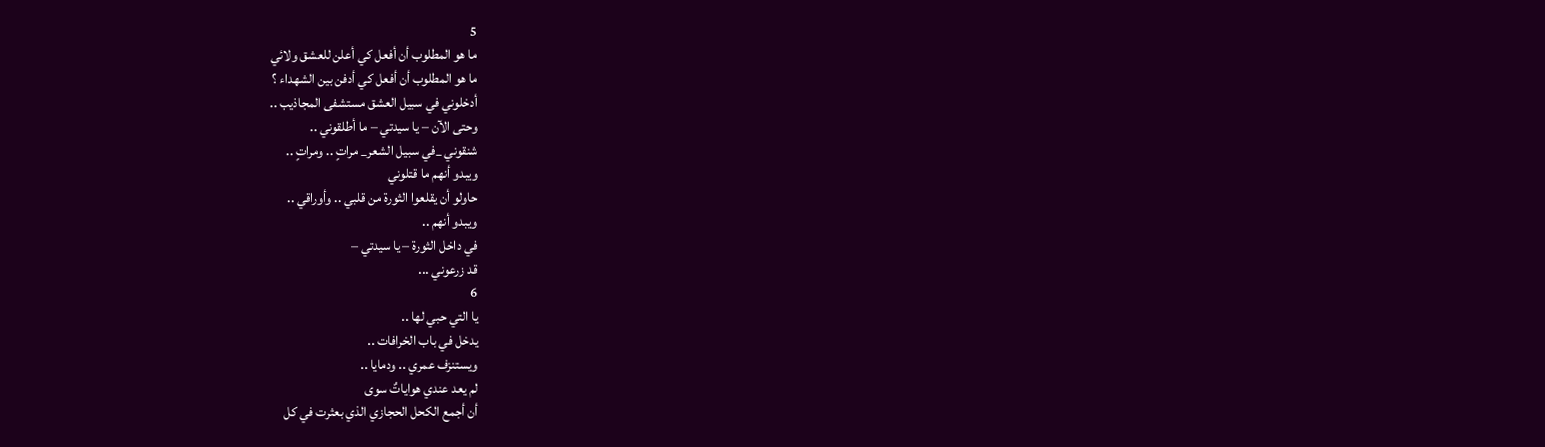5
ما هو المطلوب أن أفعل كي أعلن للعشق ولائي
ما هو المطلوب أن أفعل كي أدفن بين الشهداء ؟
أدخلوني في سبيل العشق مستشفى المجاذيب ..
وحتى الآن – يا سيدتي – ما أطلقوني ..
شنقوني _في سبيل الشعر_ مراتٍ .. ومراتٍ ..
ويبدو أنهم ما قتلوني
حاولو أن يقلعوا الثورة من قلبي .. وأوراقي ..
ويبدو أنهم ..
في داخل الثورة – يا سيدتي –
قد زرعوني ...
6
يا التي حبي لها ..
يدخل في باب الخرافات ..
ويستنزف عمري .. ودمايا ..
لم يعد عندي هواياتٌ سوى
أن أجمع الكحل الحجازي الذي بعثرت في كل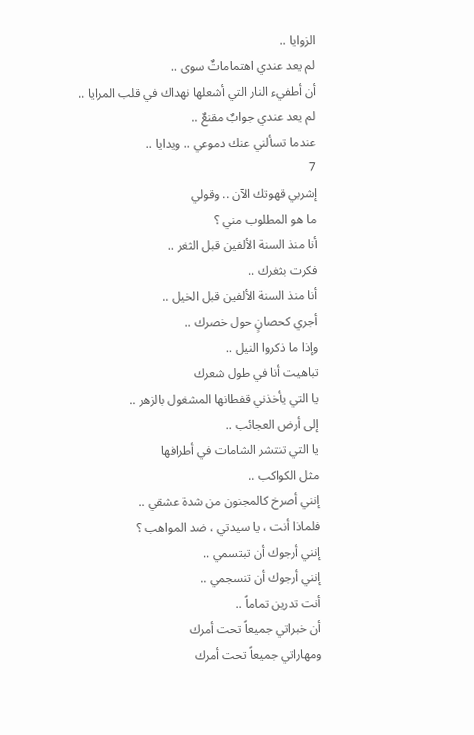الزوايا ..
لم يعد عندي اهتماماتٌ سوى ..
أن أطفيء النار التي أشعلها نهداك في قلب المرايا ..
لم يعد عندي جوابٌ مقنعٌ ..
عندما تسألني عنك دموعي .. ويدايا ..
7
إشربي قهوتك الآن .. وقولي
ما هو المطلوب مني ؟
أنا منذ السنة الألفين قبل الثغر ..
فكرت بثغرك ..
أنا منذ السنة الألفين قبل الخيل ..
أجري كحصانٍ حول خصرك ..
وإذا ما ذكروا النيل ..
تباهيت أنا في طول شعرك
يا التي يأخذني قفطانها المشغول بالزهر ..
إلى أرض العجائب ..
يا التي تنتشر الشامات في أطرافها
مثل الكواكب ..
إنني أصرخ كالمجنون من شدة عشقي ..
فلماذا أنت ، يا سيدتي ، ضد المواهب ؟
إنني أرجوك أن تبتسمي ..
إنني أرجوك أن تنسجمي ..
أنت تدرين تماماً ..
أن خبراتي جميعاً تحت أمرك
ومهاراتي جميعاً تحت أمرك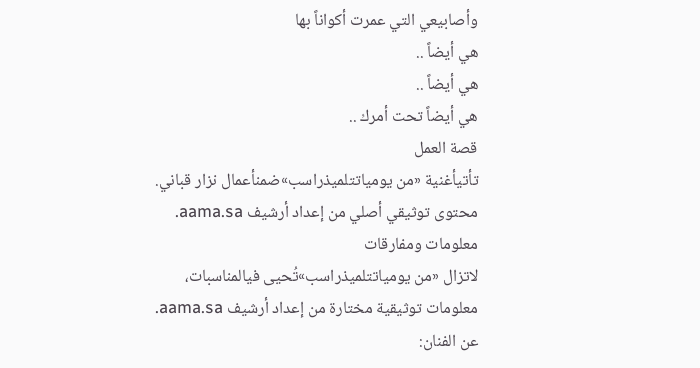وأصابيعي التي عمرت أكواناً بها
هي أيضاً ..
هي أيضاً ..
هي أيضاً تحت أمرك ..
قصة العمل
تأتيأغنية «من يومياتتلميذراسب»ضمنأعمال نزار قباني.
محتوى توثيقي أصلي من إعداد أرشيف aama.sa.
معلومات ومفارقات
لاتزال «من يومياتتلميذراسب»تُحيى فيالمناسبات،
معلومات توثيقية مختارة من إعداد أرشيف aama.sa.
عن الفنان: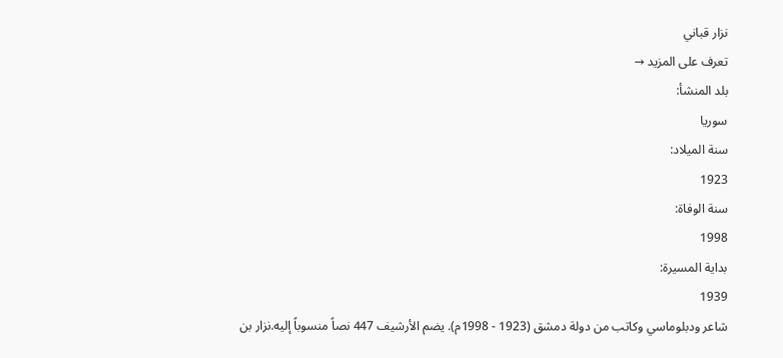نزار قباني
تعرف على المزيد →
بلد المنشأ:
سوريا
سنة الميلاد:
1923
سنة الوفاة:
1998
بداية المسيرة:
1939
شاعر ودبلوماسي وكاتب من دولة دمشق (1923 - 1998م). يضم الأرشيف 447 نصاً منسوباً إليه.نزار بن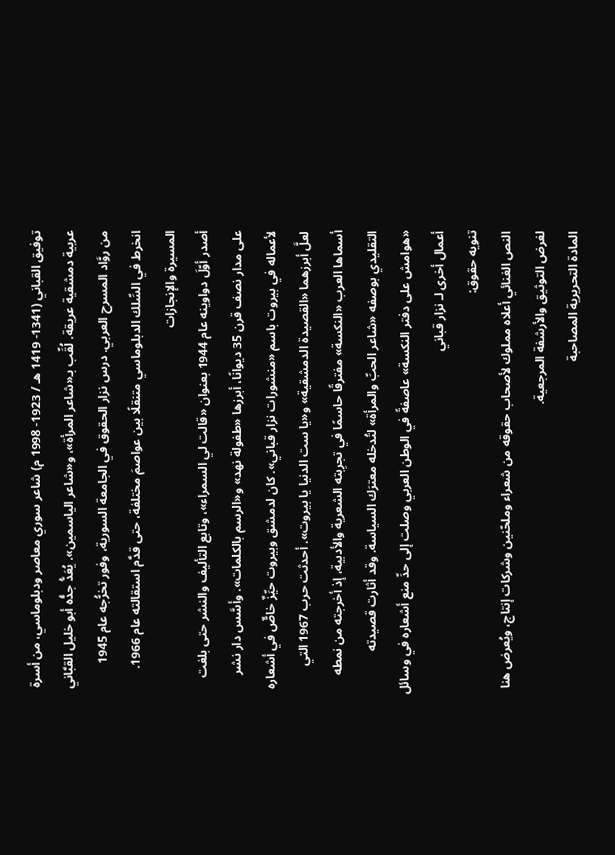توفيق القباني (1341- 1419 هـ / 1923- 1998 م) شاعر سوري معاصر ودبلوماسي، من أسرة عربية دمشقية عريقة. لُقِّب بـ«شاعر المرأة»، و«شاعر الياسمين». يُعَدُّ جدُّه أبو خليل القبَّاني من روَّاد المسرح العربي. درس نزار الحقوق في الجامعة السورية، وفور تخرُّجه عام 1945 انخرط في السِّلك الدبلوماسي متنقلًا بين عواصمَ مختلفة، حتى قدَّم استقالته عام 1966.
المسيرة والإنجازات
أصدر أوّلَ دواوينه عام 1944 بعنوان «قالت لي السمراء»، وتابع التأليف والنشر حتى بلغت على مدار نصف قرن 35 ديوانًا، أبرزها «طفولة نهد» و«الرسم بالكلمات». وأسَّس دار نشر لأعماله في بيروت باسم «منشورات نزار قباني». كان لدمشق وبيروت حيِّزٌ خاصٌّ في أشعاره لعلَّ أبرزهما «القصيدة الدمشقية» و«يا ست الدنيا يا بيروت». أحدثت حرب 1967 التي أسماها العرب «النكسة» مفترقًا حاسمًا في تجرِبته الشعرية والأدبية، إذ أخرجته من نمطه التقليدي بوصفه «شاعر الحبِّ والمرأة» لتُدخله معترَك السياسة. وقد أثارت قصيدته «هوامش على دفتر النكسة» عاصفةً في الوطن العربي وصلت إلى حدِّ منع أشعاره في وسائل
أعمال أخرى لـ نزار قباني
تنويه حقوق:
النص الغنائي أعلاه مملوك لأصحاب حقوقه من شعراء وملحّنين وشركات إنتاج، ويُعرض هنا لغرض التوثيق والأرشفة المرجعية.
المادة التحريرية المصاحبة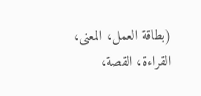(بطاقة العمل، المعنى، القراءة، القصة،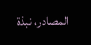المصادر، نبذة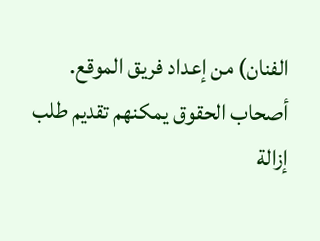الفنان) من إعداد فريق الموقع.
أصحاب الحقوق يمكنهم تقديم طلب إزالة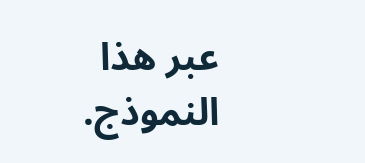عبر هذا النموذج.